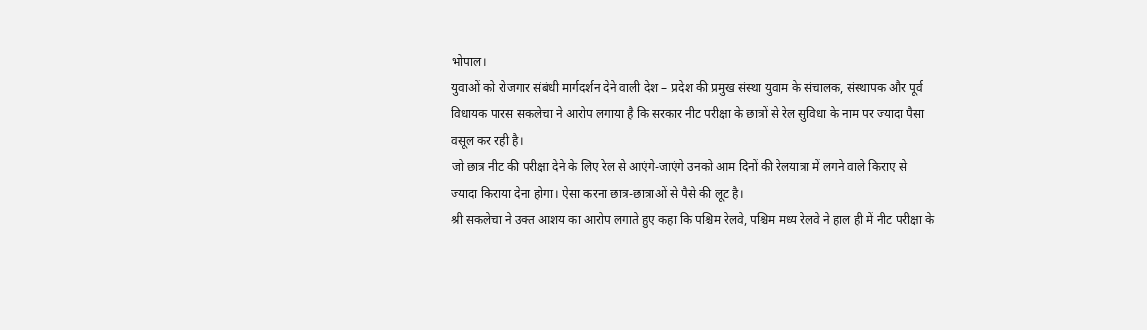भोपाल।
युवाओं को रोजगार संबंधी मार्गदर्शन देने वाली देश – प्रदेश की प्रमुख संस्था युवाम के संचालक, संस्थापक और पूर्व विधायक पारस सकलेचा ने आरोप लगाया है कि सरकार नीट परीक्षा के छात्रों से रेल सुविधा के नाम पर ज्यादा पैसा वसूल कर रही है।
जो छात्र नीट की परीक्षा देने के लिए रेल से आएंगे-जाएंगे उनको आम दिनों की रेलयात्रा में लगने वाले किराए से ज्यादा किराया देना होगा। ऐसा करना छात्र-छात्राओं से पैसे की लूट है।
श्री सकलेचा ने उक्त आशय का आरोप लगाते हुए कहा कि पश्चिम रेलवे, पश्चिम मध्य रेलवे ने हाल ही में नीट परीक्षा के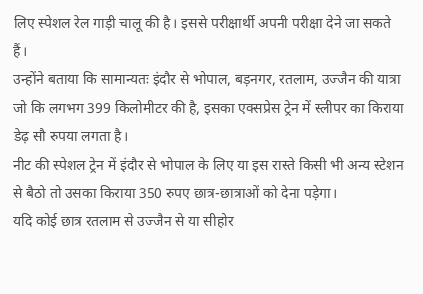लिए स्पेशल रेल गाड़ी चालू की है। इससे परीक्षार्थी अपनी परीक्षा देने जा सकते हैं।
उन्होंने बताया कि सामान्यतः इंदौर से भोपाल, बड़नगर, रतलाम, उज्जैन की यात्रा जो कि लगभग 399 किलोमीटर की है, इसका एक्सप्रेस ट्रेन में स्लीपर का किराया डेढ़ सौ रुपया लगता है।
नीट की स्पेशल ट्रेन में इंदौर से भोपाल के लिए या इस रास्ते किसी भी अन्य स्टेशन से बैठो तो उसका किराया 350 रुपए छात्र-छात्राओं को देना पड़ेगा।
यदि कोई छात्र रतलाम से उज्जैन से या सीहोर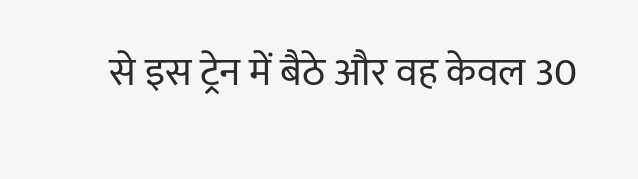से इस ट्रेन में बैठे और वह केवल 30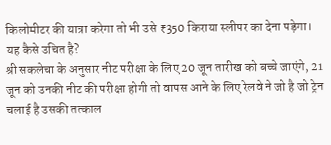किलोमीटर की यात्रा करेगा तो भी उसे ₹350 किराया स्लीपर का देना पड़ेगा। यह कैसे उचित है?
श्री सकलेचा के अनुसार नीट परीक्षा के लिए 20 जून तारीख को बच्चे जाएंगे, 21 जून को उनकी नीट की परीक्षा होगी तो वापस आने के लिए रेलवे ने जो है जो ट्रेन चलाई है उसकी तत्काल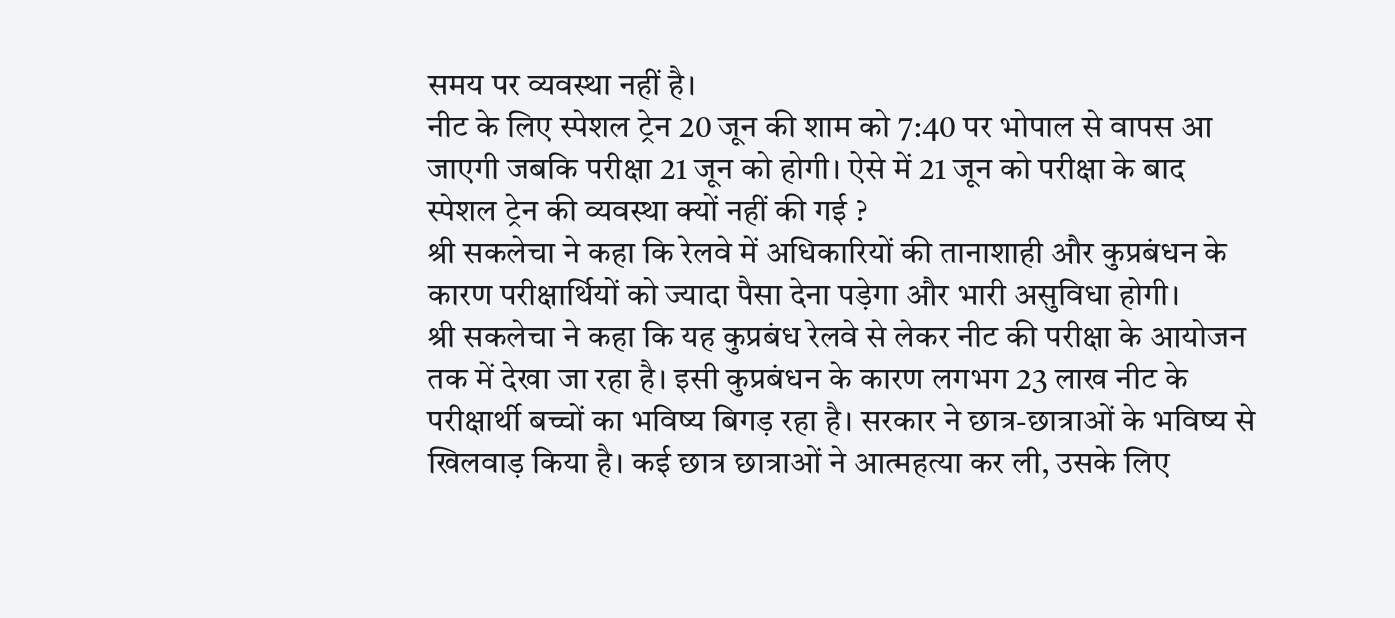समय पर व्यवस्था नहीं है।
नीट के लिए स्पेशल ट्रेन 20 जून की शाम को 7:40 पर भोपाल से वापस आ जाएगी जबकि परीक्षा 21 जून को होगी। ऐसे में 21 जून को परीक्षा के बाद स्पेशल ट्रेन की व्यवस्था क्यों नहीं की गई ?
श्री सकलेचा ने कहा कि रेलवे में अधिकारियों की तानाशाही और कुप्रबंधन के कारण परीक्षार्थियों को ज्यादा पैसा देना पड़ेगा और भारी असुविधा होगी।
श्री सकलेचा ने कहा कि यह कुप्रबंध रेलवे से लेकर नीट की परीक्षा के आयोजन तक में देखा जा रहा है। इसी कुप्रबंधन के कारण लगभग 23 लाख नीट के परीक्षार्थी बच्चों का भविष्य बिगड़ रहा है। सरकार ने छात्र-छात्राओं के भविष्य से खिलवाड़ किया है। कई छात्र छात्राओं ने आत्महत्या कर ली, उसके लिए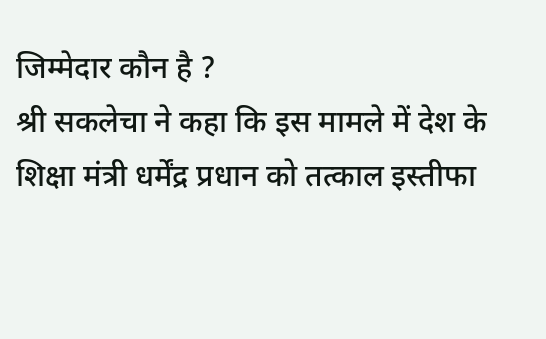जिम्मेदार कौन है ?
श्री सकलेचा ने कहा कि इस मामले में देश के शिक्षा मंत्री धर्मेंद्र प्रधान को तत्काल इस्तीफा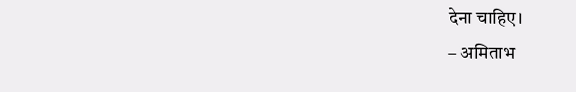देना चाहिए।
– अमिताभ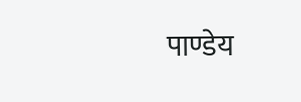पाण्डेय